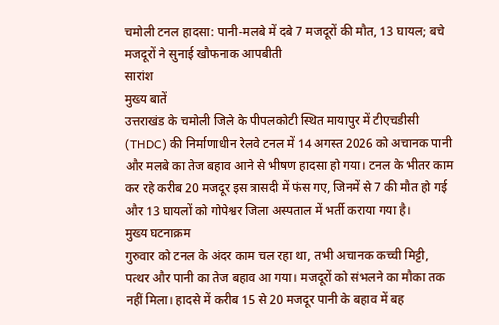चमोली टनल हादसा: पानी-मलबे में दबे 7 मजदूरों की मौत, 13 घायल; बचे मजदूरों ने सुनाई खौफनाक आपबीती
सारांश
मुख्य बातें
उत्तराखंड के चमोली जिले के पीपलकोटी स्थित मायापुर में टीएचडीसी (THDC) की निर्माणाधीन रेलवे टनल में 14 अगस्त 2026 को अचानक पानी और मलबे का तेज बहाव आने से भीषण हादसा हो गया। टनल के भीतर काम कर रहे करीब 20 मजदूर इस त्रासदी में फंस गए, जिनमें से 7 की मौत हो गई और 13 घायलों को गोपेश्वर जिला अस्पताल में भर्ती कराया गया है।
मुख्य घटनाक्रम
गुरुवार को टनल के अंदर काम चल रहा था, तभी अचानक कच्ची मिट्टी, पत्थर और पानी का तेज बहाव आ गया। मजदूरों को संभलने का मौका तक नहीं मिला। हादसे में करीब 15 से 20 मजदूर पानी के बहाव में बह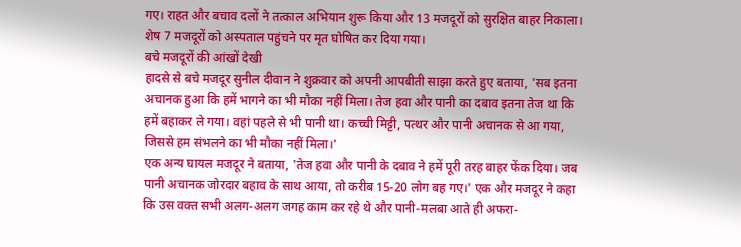गए। राहत और बचाव दलों ने तत्काल अभियान शुरू किया और 13 मजदूरों को सुरक्षित बाहर निकाला। शेष 7 मजदूरों को अस्पताल पहुंचने पर मृत घोषित कर दिया गया।
बचे मजदूरों की आंखों देखी
हादसे से बचे मजदूर सुनील दीवान ने शुक्रवार को अपनी आपबीती साझा करते हुए बताया, 'सब इतना अचानक हुआ कि हमें भागने का भी मौका नहीं मिला। तेज हवा और पानी का दबाव इतना तेज था कि हमें बहाकर ले गया। वहां पहले से भी पानी था। कच्ची मिट्टी, पत्थर और पानी अचानक से आ गया, जिससे हम संभलने का भी मौका नहीं मिला।'
एक अन्य घायल मजदूर ने बताया, 'तेज हवा और पानी के दबाव ने हमें पूरी तरह बाहर फेंक दिया। जब पानी अचानक जोरदार बहाव के साथ आया, तो करीब 15-20 लोग बह गए।' एक और मजदूर ने कहा कि उस वक्त सभी अलग-अलग जगह काम कर रहे थे और पानी-मलबा आते ही अफरा-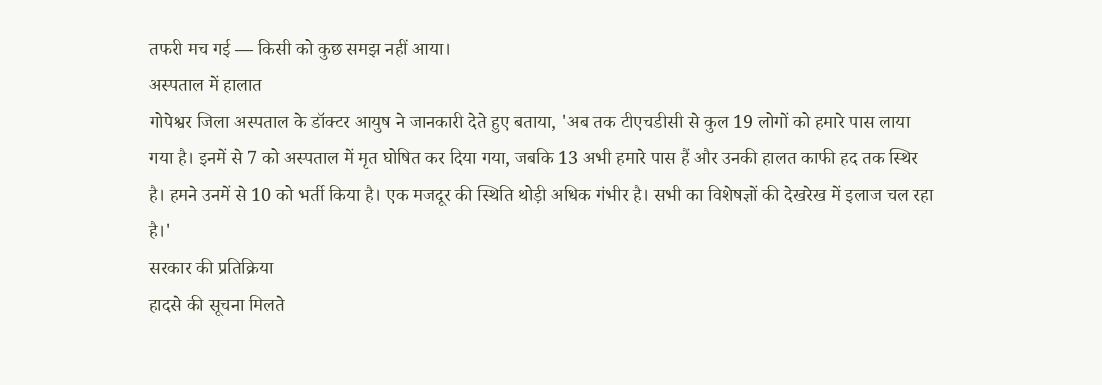तफरी मच गई — किसी को कुछ समझ नहीं आया।
अस्पताल में हालात
गोपेश्वर जिला अस्पताल के डॉक्टर आयुष ने जानकारी देते हुए बताया, 'अब तक टीएचडीसी से कुल 19 लोगों को हमारे पास लाया गया है। इनमें से 7 को अस्पताल में मृत घोषित कर दिया गया, जबकि 13 अभी हमारे पास हैं और उनकी हालत काफी हद तक स्थिर है। हमने उनमें से 10 को भर्ती किया है। एक मजदूर की स्थिति थोड़ी अधिक गंभीर है। सभी का विशेषज्ञों की देखरेख में इलाज चल रहा है।'
सरकार की प्रतिक्रिया
हादसे की सूचना मिलते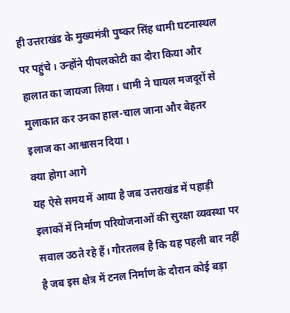ही उत्तराखंड के मुख्यमंत्री पुष्कर सिंह धामी घटनास्थल पर पहुंचे। उन्होंने पीपलकोटी का दौरा किया और हालात का जायजा लिया। धामी ने घायल मजदूरों से मुलाकात कर उनका हाल-चाल जाना और बेहतर इलाज का आश्वासन दिया।
क्या होगा आगे
यह ऐसे समय में आया है जब उत्तराखंड में पहाड़ी इलाकों में निर्माण परियोजनाओं की सुरक्षा व्यवस्था पर सवाल उठते रहे हैं। गौरतलब है कि यह पहली बार नहीं है जब इस क्षेत्र में टनल निर्माण के दौरान कोई बड़ा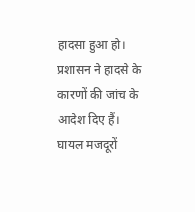हादसा हुआ हो। प्रशासन ने हादसे के कारणों की जांच के आदेश दिए हैं। घायल मजदूरों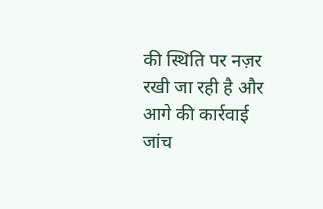की स्थिति पर नज़र रखी जा रही है और आगे की कार्रवाई जांच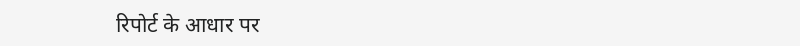रिपोर्ट के आधार पर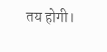तय होगी।